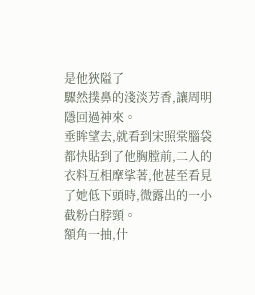是他狹隘了
驟然撲鼻的淺淡芳香,讓周明隱回過神來。
垂眸望去,就看到宋照棠腦袋都快貼到了他胸膛前,二人的衣料互相摩挲著,他甚至看見了她低下頭時,微露出的一小截粉白脖頸。
額角一抽,什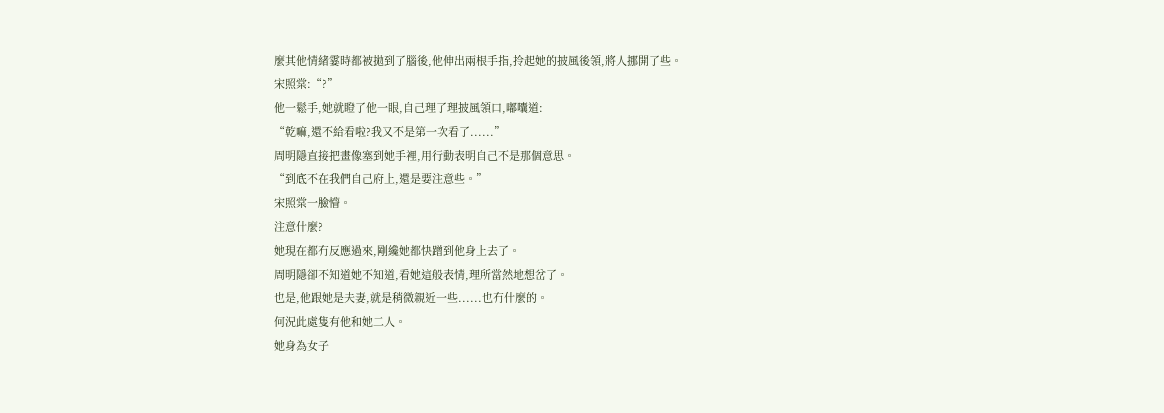麼其他情緒霎時都被拋到了腦後,他伸出兩根手指,拎起她的披風後領,將人挪開了些。
宋照棠:“?”
他一鬆手,她就瞪了他一眼,自己理了理披風領口,嘟囔道:
“乾嘛,還不給看啦?我又不是第一次看了......”
周明隱直接把畫像塞到她手裡,用行動表明自己不是那個意思。
“到底不在我們自己府上,還是要注意些。”
宋照棠一臉懵。
注意什麼?
她現在都冇反應過來,剛纔她都快蹭到他身上去了。
周明隱卻不知道她不知道,看她這般表情,理所當然地想岔了。
也是,他跟她是夫妻,就是稍微親近一些......也冇什麼的。
何況此處隻有他和她二人。
她身為女子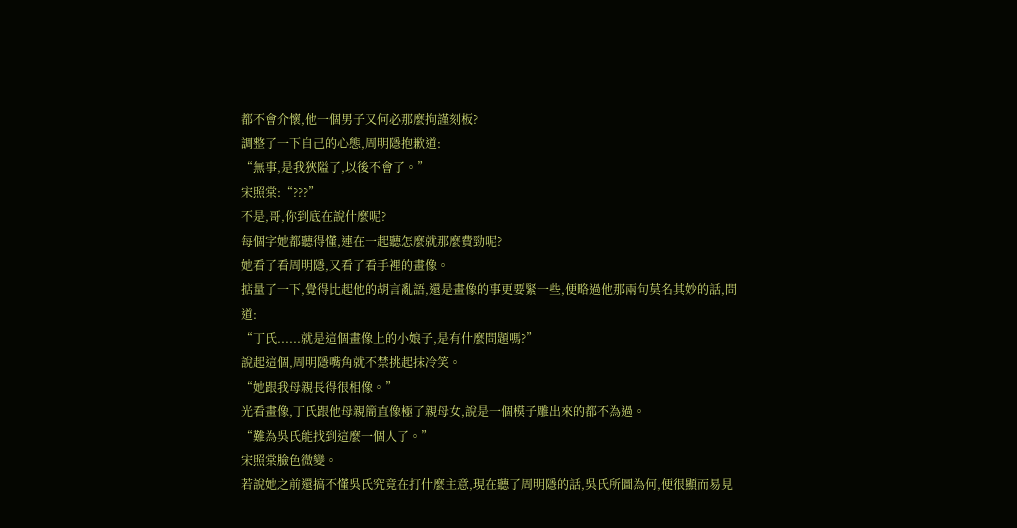都不會介懷,他一個男子又何必那麼拘謹刻板?
調整了一下自己的心態,周明隱抱歉道:
“無事,是我狹隘了,以後不會了。”
宋照棠:“???”
不是,哥,你到底在說什麼呢?
每個字她都聽得懂,連在一起聽怎麼就那麼費勁呢?
她看了看周明隱,又看了看手裡的畫像。
掂量了一下,覺得比起他的胡言亂語,還是畫像的事更要緊一些,便略過他那兩句莫名其妙的話,問道:
“丁氏......就是這個畫像上的小娘子,是有什麼問題嗎?”
說起這個,周明隱嘴角就不禁挑起抹冷笑。
“她跟我母親長得很相像。”
光看畫像,丁氏跟他母親簡直像極了親母女,說是一個模子雕出來的都不為過。
“難為吳氏能找到這麼一個人了。”
宋照棠臉色微變。
若說她之前還搞不懂吳氏究竟在打什麼主意,現在聽了周明隱的話,吳氏所圖為何,便很顯而易見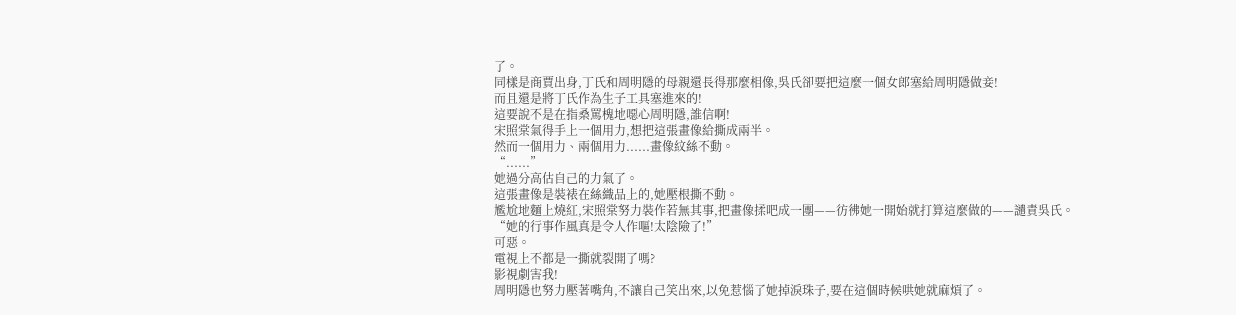了。
同樣是商賈出身,丁氏和周明隱的母親還長得那麼相像,吳氏卻要把這麼一個女郎塞給周明隱做妾!
而且還是將丁氏作為生子工具塞進來的!
這要說不是在指桑罵槐地噁心周明隱,誰信啊!
宋照棠氣得手上一個用力,想把這張畫像給撕成兩半。
然而一個用力、兩個用力......畫像紋絲不動。
“......”
她過分高估自己的力氣了。
這張畫像是裝裱在絲織品上的,她壓根撕不動。
尷尬地麵上燒紅,宋照棠努力裝作若無其事,把畫像揉吧成一團——彷彿她一開始就打算這麼做的——譴責吳氏。
“她的行事作風真是令人作嘔!太陰險了!”
可惡。
電視上不都是一撕就裂開了嗎?
影視劇害我!
周明隱也努力壓著嘴角,不讓自己笑出來,以免惹惱了她掉淚珠子,要在這個時候哄她就麻煩了。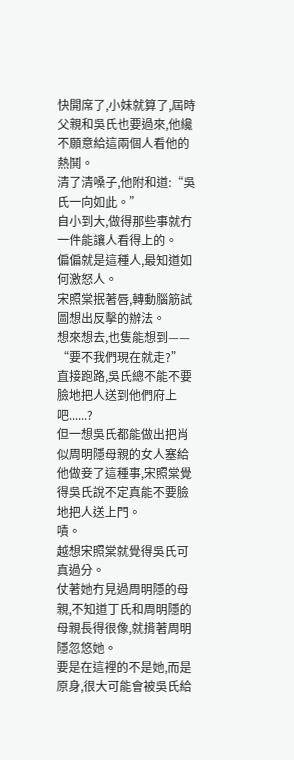快開席了,小妹就算了,屆時父親和吳氏也要過來,他纔不願意給這兩個人看他的熱鬨。
清了清嗓子,他附和道:“吳氏一向如此。”
自小到大,做得那些事就冇一件能讓人看得上的。
偏偏就是這種人,最知道如何激怒人。
宋照棠抿著唇,轉動腦筋試圖想出反擊的辦法。
想來想去,也隻能想到——
“要不我們現在就走?”
直接跑路,吳氏總不能不要臉地把人送到他們府上吧......?
但一想吳氏都能做出把肖似周明隱母親的女人塞給他做妾了這種事,宋照棠覺得吳氏說不定真能不要臉地把人送上門。
嘖。
越想宋照棠就覺得吳氏可真過分。
仗著她冇見過周明隱的母親,不知道丁氏和周明隱的母親長得很像,就揹著周明隱忽悠她。
要是在這裡的不是她,而是原身,很大可能會被吳氏給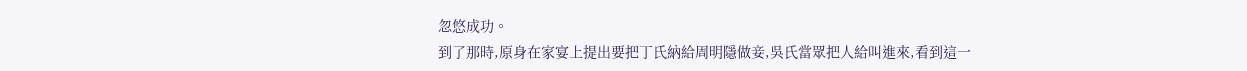忽悠成功。
到了那時,原身在家宴上提出要把丁氏納給周明隱做妾,吳氏當眾把人給叫進來,看到這一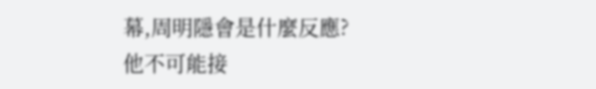幕,周明隱會是什麼反應?
他不可能接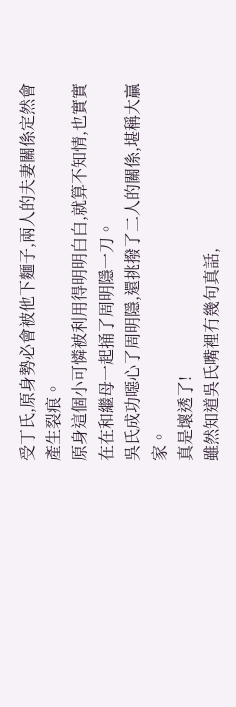受丁氏,原身勢必會被他下麵子,兩人的夫妻關係定然會產生裂痕。
原身這個小可憐被利用得明明白白,就算不知情,也實實在在和繼母一起捅了周明隱一刀。
吳氏成功噁心了周明隱,還挑撥了二人的關係,堪稱大贏家。
真是壞透了!
雖然知道吳氏嘴裡冇幾句真話,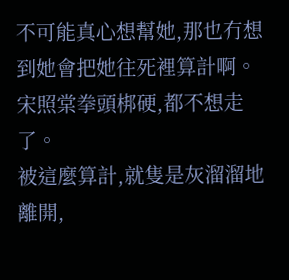不可能真心想幫她,那也冇想到她會把她往死裡算計啊。
宋照棠拳頭梆硬,都不想走了。
被這麼算計,就隻是灰溜溜地離開,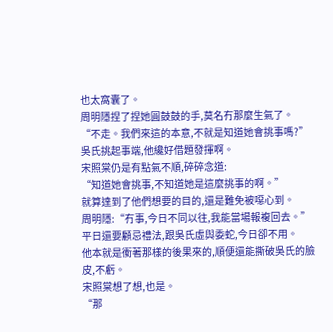也太窩囊了。
周明隱捏了捏她圓鼓鼓的手,莫名冇那麼生氣了。
“不走。我們來這的本意,不就是知道她會挑事嗎?”
吳氏挑起事端,他纔好借題發揮啊。
宋照棠仍是有點氣不順,碎碎念道:
“知道她會挑事,不知道她是這麼挑事的啊。”
就算達到了他們想要的目的,還是難免被噁心到。
周明隱:“冇事,今日不同以往,我能當場報複回去。”
平日還要顧忌禮法,跟吳氏虛與委蛇,今日卻不用。
他本就是衝著那樣的後果來的,順便還能撕破吳氏的臉皮,不虧。
宋照棠想了想,也是。
“那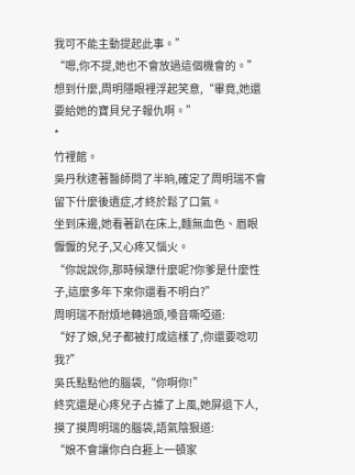我可不能主動提起此事。”
“嗯,你不提,她也不會放過這個機會的。”想到什麼,周明隱眼裡浮起笑意,“畢竟,她還要給她的寶貝兒子報仇啊。”
*
竹裡館。
吳丹秋逮著醫師問了半晌,確定了周明瑞不會留下什麼後遺症,才終於鬆了口氣。
坐到床邊,她看著趴在床上,麵無血色、眉眼懨懨的兒子,又心疼又惱火。
“你說說你,那時候犟什麼呢?你爹是什麼性子,這麼多年下來你還看不明白?”
周明瑞不耐煩地轉過頭,嗓音嘶啞道:
“好了娘,兒子都被打成這樣了,你還要唸叨我?”
吳氏點點他的腦袋,“你啊你!”
終究還是心疼兒子占據了上風,她屏退下人,摸了摸周明瑞的腦袋,語氣陰狠道:
“娘不會讓你白白捱上一頓家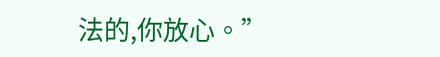法的,你放心。”